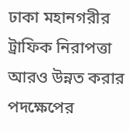ঢাকা মহানগরীর ট্রাফিক নিরাপত্তা আরও উন্নত করার পদক্ষেপের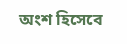অংশ হিসেবে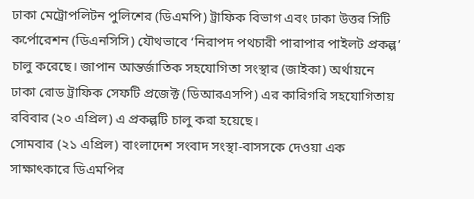ঢাকা মেট্রোপলিটন পুলিশের (ডিএমপি) ট্রাফিক বিভাগ এবং ঢাকা উত্তর সিটি কর্পোরেশন (ডিএনসিসি) যৌথভাবে ‘নিরাপদ পথচারী পারাপার পাইলট প্রকল্প’ চালু করেছে। জাপান আন্তর্জাতিক সহযোগিতা সংস্থার (জাইকা) অর্থায়নে ঢাকা রোড ট্রাফিক সেফটি প্রজেক্ট (ডিআরএসপি) এর কারিগরি সহযোগিতায় রবিবার (২০ এপ্রিল) এ প্রকল্পটি চালু করা হয়েছে।
সোমবার (২১ এপ্রিল) বাংলাদেশ সংবাদ সংস্থা-বাসসকে দেওয়া এক সাক্ষাৎকারে ডিএমপির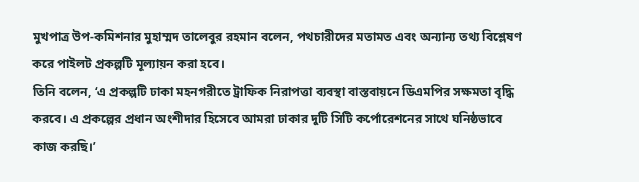মুখপাত্র উপ-কমিশনার মুহাম্মদ তালেবুর রহমান বলেন, পথচারীদের মতামত এবং অন্যান্য তথ্য বিশ্লেষণ করে পাইলট প্রকল্পটি মূল্যায়ন করা হবে।
তিনি বলেন, ‘এ প্রকল্পটি ঢাকা মহনগরীতে ট্রাফিক নিরাপত্তা ব্যবস্থা বাস্তবায়নে ডিএমপির সক্ষমতা বৃদ্ধি করবে। এ প্রকল্পের প্রধান অংশীদার হিসেবে আমরা ঢাকার দুটি সিটি কর্পোরেশনের সাথে ঘনিষ্ঠভাবে কাজ করছি।’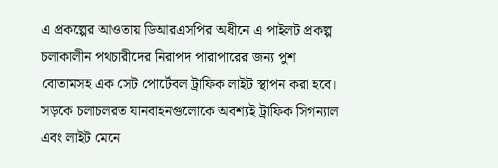এ প্রকল্পের আওতায় ডিআরএসপির অধীনে এ পাইলট প্রকল্প চলাকালীন পথচারীদের নিরাপদ পারাপারের জন্য পুশ বোতামসহ এক সেট পোর্টেবল ট্রাফিক লাইট স্থাপন করা হবে।
সড়কে চলাচলরত যানবাহনগুলোকে অবশ্যই ট্রাফিক সিগন্যাল এবং লাইট মেনে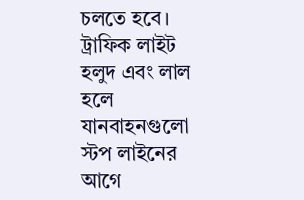চলতে হবে। ট্রাফিক লাইট হলুদ এবং লাল হলে যানবাহনগুলো স্টপ লাইনের আগে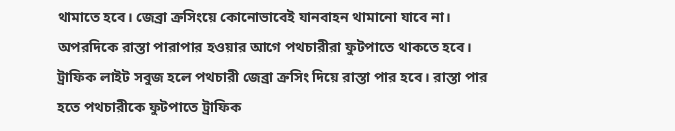থামাতে হবে। জেব্রা ক্রসিংয়ে কোনোভাবেই যানবাহন থামানো যাবে না।
অপরদিকে রাস্তা পারাপার হওয়ার আগে পথচারীরা ফুটপাতে থাকতে হবে। ট্রাফিক লাইট সবুজ হলে পথচারী জেব্রা ক্রসিং দিয়ে রাস্তা পার হবে। রাস্তা পার হতে পথচারীকে ফুটপাতে ট্রাফিক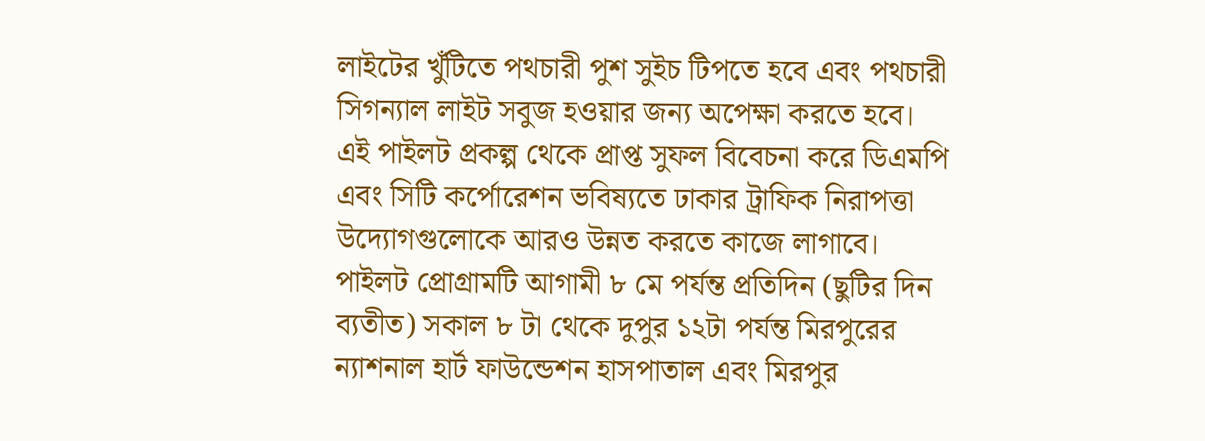লাইটের খুঁটিতে পথচারী পুশ সুইচ টিপতে হবে এবং পথচারী সিগন্যাল লাইট সবুজ হওয়ার জন্য অপেক্ষা করতে হবে।
এই পাইলট প্রকল্প থেকে প্রাপ্ত সুফল বিবেচনা করে ডিএমপি এবং সিটি কর্পোরেশন ভবিষ্যতে ঢাকার ট্রাফিক নিরাপত্তা উদ্যোগগুলোকে আরও উন্নত করতে কাজে লাগাবে।
পাইলট প্রোগ্রামটি আগামী ৮ মে পর্যন্ত প্রতিদিন (ছুটির দিন ব্যতীত) সকাল ৮ টা থেকে দুপুর ১২টা পর্যন্ত মিরপুরের ন্যাশনাল হার্ট ফাউন্ডেশন হাসপাতাল এবং মিরপুর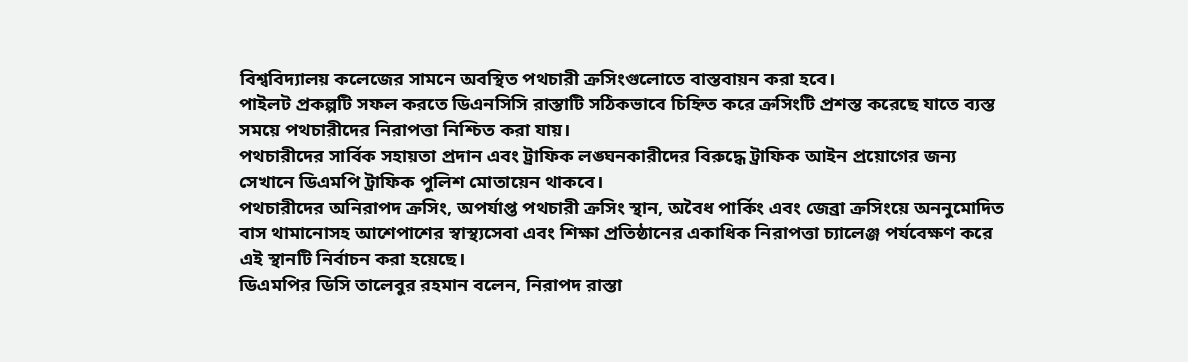বিশ্ববিদ্যালয় কলেজের সামনে অবস্থিত পথচারী ক্রসিংগুলোতে বাস্তবায়ন করা হবে।
পাইলট প্রকল্পটি সফল করতে ডিএনসিসি রাস্তাটি সঠিকভাবে চিহ্নিত করে ক্রসিংটি প্রশস্ত করেছে যাতে ব্যস্ত সময়ে পথচারীদের নিরাপত্তা নিশ্চিত করা যায়।
পথচারীদের সার্বিক সহায়তা প্রদান এবং ট্রাফিক লঙ্ঘনকারীদের বিরুদ্ধে ট্রাফিক আইন প্রয়োগের জন্য সেখানে ডিএমপি ট্রাফিক পুলিশ মোতায়েন থাকবে।
পথচারীদের অনিরাপদ ক্রসিং, অপর্যাপ্ত পথচারী ক্রসিং স্থান, অবৈধ পার্কিং এবং জেব্রা ক্রসিংয়ে অননুমোদিত বাস থামানোসহ আশেপাশের স্বাস্থ্যসেবা এবং শিক্ষা প্রতিষ্ঠানের একাধিক নিরাপত্তা চ্যালেঞ্জ পর্যবেক্ষণ করে এই স্থানটি নির্বাচন করা হয়েছে।
ডিএমপির ডিসি তালেবুর রহমান বলেন, নিরাপদ রাস্তা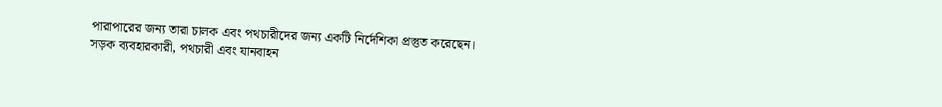পারাপারের জন্য তারা চালক এবং পথচারীদের জন্য একটি নির্দেশিকা প্রস্তুত করেছেন।
সড়ক ব্যবহারকারী, পথচারী এবং যানবাহন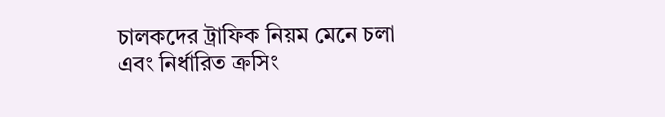চালকদের ট্রাফিক নিয়ম মেনে চলা এবং নির্ধারিত ক্রসিং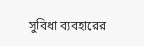সুবিধা ব্যবহারের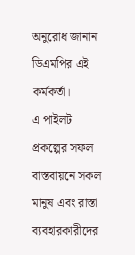অনুরোধ জানান ডিএমপির এই কর্মকর্তা।
এ পাইলট প্রকল্পের সফল বাস্তবায়নে সকল মানুষ এবং রাস্তা ব্যবহারকারীদের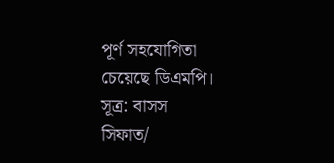পূর্ণ সহযোগিতা চেয়েছে ডিএমপি।
সূত্র: বাসস
সিফাত/